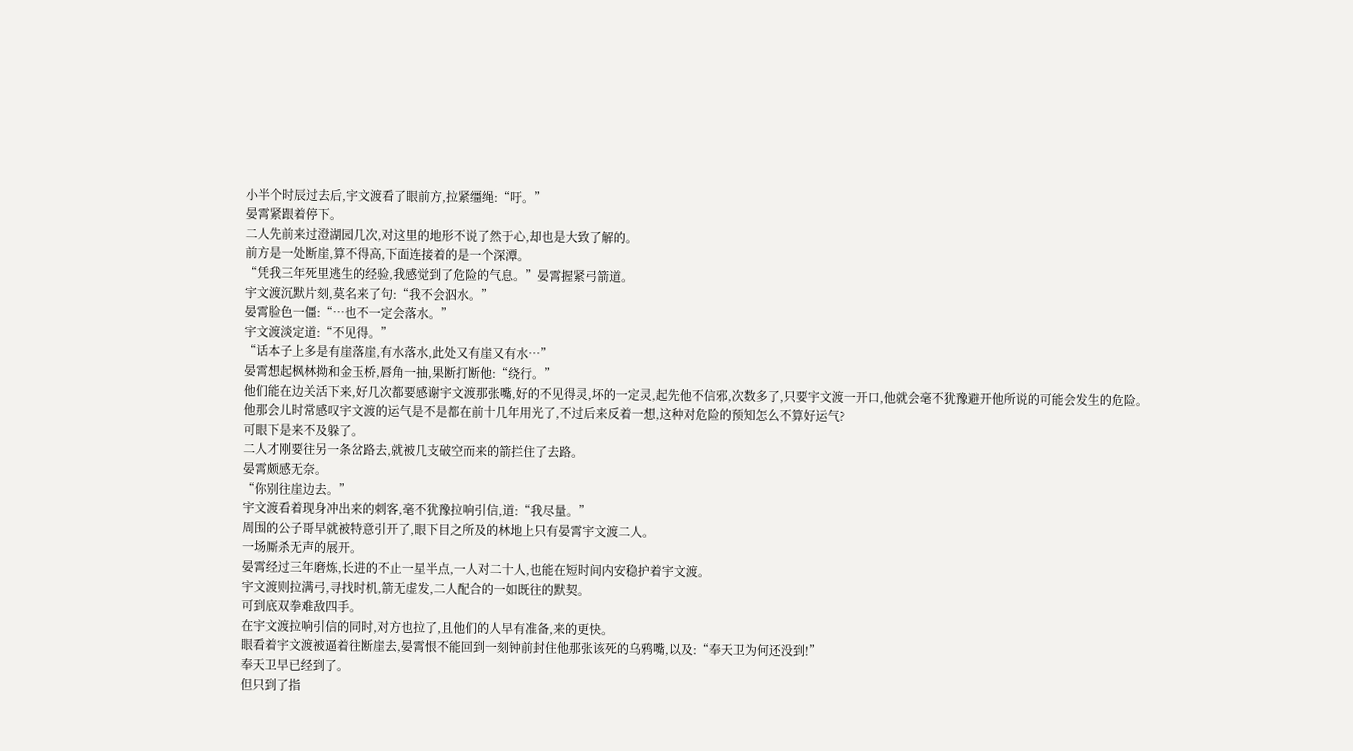小半个时辰过去后,宇文渡看了眼前方,拉紧缰绳:“吁。”
晏霄紧跟着停下。
二人先前来过澄湖园几次,对这里的地形不说了然于心,却也是大致了解的。
前方是一处断崖,算不得高,下面连接着的是一个深潭。
“凭我三年死里逃生的经验,我感觉到了危险的气息。”晏霄握紧弓箭道。
宇文渡沉默片刻,莫名来了句:“我不会泅水。”
晏霄脸色一僵:“…也不一定会落水。”
宇文渡淡定道:“不见得。”
“话本子上多是有崖落崖,有水落水,此处又有崖又有水…”
晏霄想起枫林拗和金玉桥,唇角一抽,果断打断他:“绕行。”
他们能在边关活下来,好几次都要感谢宇文渡那张嘴,好的不见得灵,坏的一定灵,起先他不信邪,次数多了,只要宇文渡一开口,他就会毫不犹豫避开他所说的可能会发生的危险。
他那会儿时常感叹宇文渡的运气是不是都在前十几年用光了,不过后来反着一想,这种对危险的预知怎么不算好运气?
可眼下是来不及躲了。
二人才刚要往另一条岔路去,就被几支破空而来的箭拦住了去路。
晏霄颇感无奈。
“你别往崖边去。”
宇文渡看着现身冲出来的刺客,毫不犹豫拉响引信,道:“我尽量。”
周围的公子哥早就被特意引开了,眼下目之所及的林地上只有晏霄宇文渡二人。
一场厮杀无声的展开。
晏霄经过三年磨炼,长进的不止一星半点,一人对二十人,也能在短时间内安稳护着宇文渡。
宇文渡则拉满弓,寻找时机,箭无虚发,二人配合的一如既往的默契。
可到底双拳难敌四手。
在宇文渡拉响引信的同时,对方也拉了,且他们的人早有准备,来的更快。
眼看着宇文渡被逼着往断崖去,晏霄恨不能回到一刻钟前封住他那张该死的乌鸦嘴,以及:“奉天卫为何还没到!”
奉天卫早已经到了。
但只到了指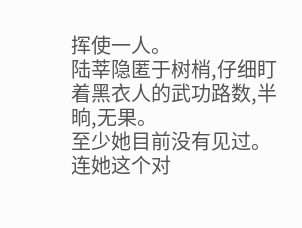挥使一人。
陆莘隐匿于树梢,仔细盯着黑衣人的武功路数,半晌,无果。
至少她目前没有见过。
连她这个对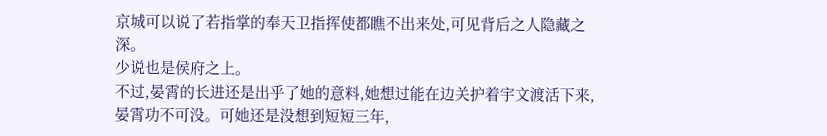京城可以说了若指掌的奉天卫指挥使都瞧不出来处,可见背后之人隐藏之深。
少说也是侯府之上。
不过,晏霄的长进还是出乎了她的意料,她想过能在边关护着宇文渡活下来,晏霄功不可没。可她还是没想到短短三年,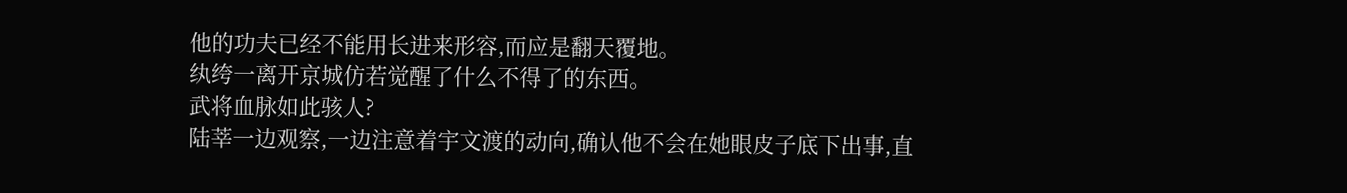他的功夫已经不能用长进来形容,而应是翻天覆地。
纨绔一离开京城仿若觉醒了什么不得了的东西。
武将血脉如此骇人?
陆莘一边观察,一边注意着宇文渡的动向,确认他不会在她眼皮子底下出事,直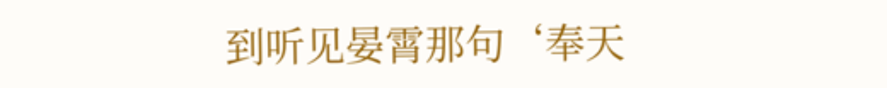到听见晏霄那句‘奉天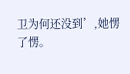卫为何还没到’,她愣了愣。